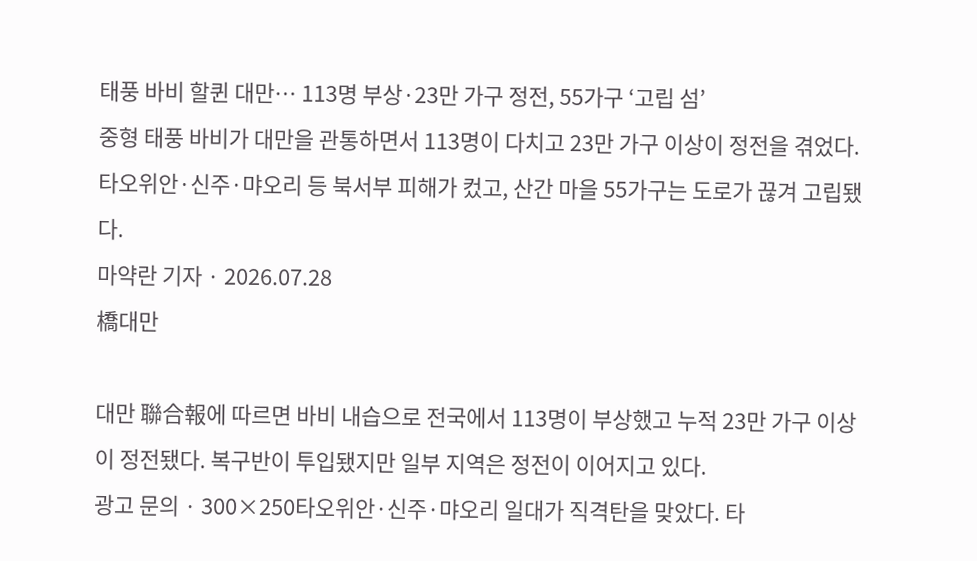태풍 바비 할퀸 대만… 113명 부상·23만 가구 정전, 55가구 ‘고립 섬’
중형 태풍 바비가 대만을 관통하면서 113명이 다치고 23만 가구 이상이 정전을 겪었다. 타오위안·신주·먀오리 등 북서부 피해가 컸고, 산간 마을 55가구는 도로가 끊겨 고립됐다.
마약란 기자 · 2026.07.28
橋대만

대만 聯合報에 따르면 바비 내습으로 전국에서 113명이 부상했고 누적 23만 가구 이상이 정전됐다. 복구반이 투입됐지만 일부 지역은 정전이 이어지고 있다.
광고 문의 · 300×250타오위안·신주·먀오리 일대가 직격탄을 맞았다. 타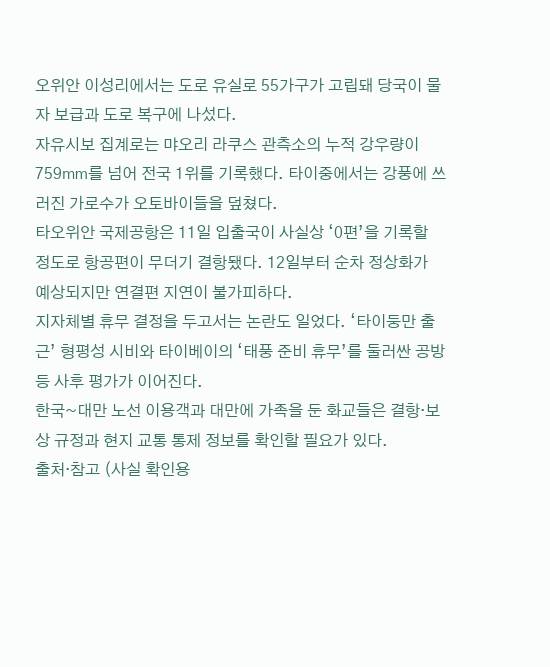오위안 이성리에서는 도로 유실로 55가구가 고립돼 당국이 물자 보급과 도로 복구에 나섰다.
자유시보 집계로는 먀오리 라쿠스 관측소의 누적 강우량이 759㎜를 넘어 전국 1위를 기록했다. 타이중에서는 강풍에 쓰러진 가로수가 오토바이들을 덮쳤다.
타오위안 국제공항은 11일 입출국이 사실상 ‘0편’을 기록할 정도로 항공편이 무더기 결항됐다. 12일부터 순차 정상화가 예상되지만 연결편 지연이 불가피하다.
지자체별 휴무 결정을 두고서는 논란도 일었다. ‘타이둥만 출근’ 형평성 시비와 타이베이의 ‘태풍 준비 휴무’를 둘러싼 공방 등 사후 평가가 이어진다.
한국~대만 노선 이용객과 대만에 가족을 둔 화교들은 결항·보상 규정과 현지 교통 통제 정보를 확인할 필요가 있다.
출처·참고 (사실 확인용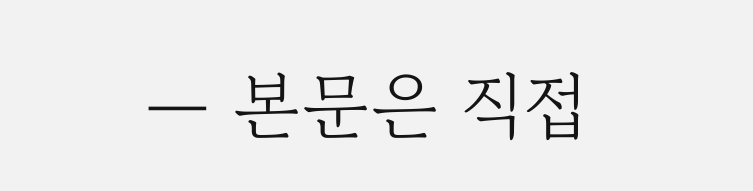— 본문은 직접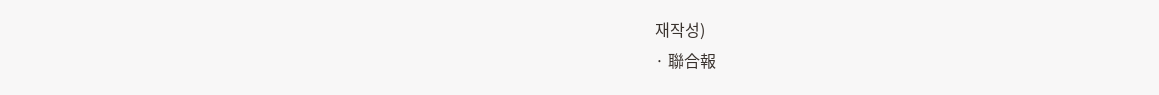재작성)
· 聯合報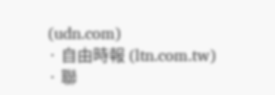(udn.com)
· 自由時報 (ltn.com.tw)
· 聯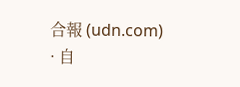合報 (udn.com)
· 自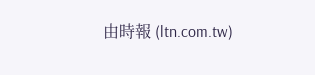由時報 (ltn.com.tw)